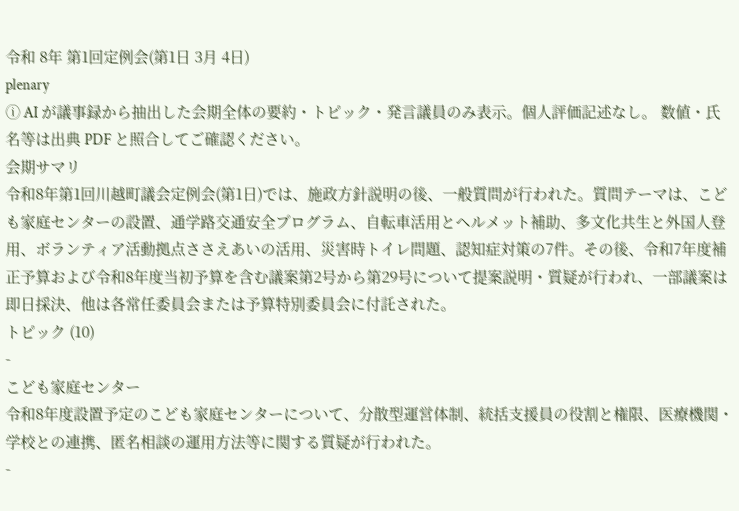令和 8年 第1回定例会(第1日 3月 4日)
plenary
ⓘ AI が議事録から抽出した会期全体の要約・トピック・発言議員のみ表示。個人評価記述なし。 数値・氏名等は出典 PDF と照合してご確認ください。
会期サマリ
令和8年第1回川越町議会定例会(第1日)では、施政方針説明の後、一般質問が行われた。質問テーマは、こども家庭センターの設置、通学路交通安全プログラム、自転車活用とヘルメット補助、多文化共生と外国人登用、ボランティア活動拠点ささえあいの活用、災害時トイレ問題、認知症対策の7件。その後、令和7年度補正予算および令和8年度当初予算を含む議案第2号から第29号について提案説明・質疑が行われ、一部議案は即日採決、他は各常任委員会または予算特別委員会に付託された。
トピック (10)
-
こども家庭センター
令和8年度設置予定のこども家庭センターについて、分散型運営体制、統括支援員の役割と権限、医療機関・学校との連携、匿名相談の運用方法等に関する質疑が行われた。
-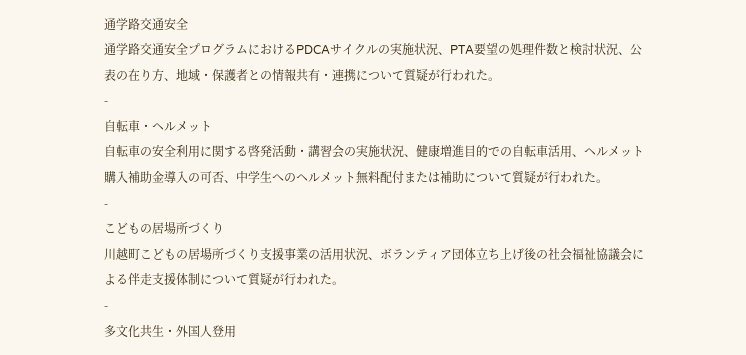通学路交通安全
通学路交通安全プログラムにおけるPDCAサイクルの実施状況、PTA要望の処理件数と検討状況、公表の在り方、地域・保護者との情報共有・連携について質疑が行われた。
-
自転車・ヘルメット
自転車の安全利用に関する啓発活動・講習会の実施状況、健康増進目的での自転車活用、ヘルメット購入補助金導入の可否、中学生へのヘルメット無料配付または補助について質疑が行われた。
-
こどもの居場所づくり
川越町こどもの居場所づくり支援事業の活用状況、ボランティア団体立ち上げ後の社会福祉協議会による伴走支援体制について質疑が行われた。
-
多文化共生・外国人登用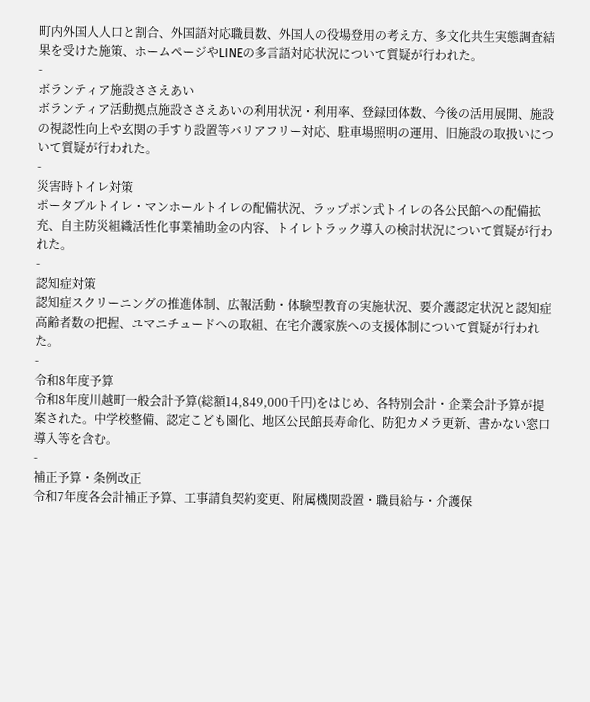町内外国人人口と割合、外国語対応職員数、外国人の役場登用の考え方、多文化共生実態調査結果を受けた施策、ホームページやLINEの多言語対応状況について質疑が行われた。
-
ボランティア施設ささえあい
ボランティア活動拠点施設ささえあいの利用状況・利用率、登録団体数、今後の活用展開、施設の視認性向上や玄関の手すり設置等バリアフリー対応、駐車場照明の運用、旧施設の取扱いについて質疑が行われた。
-
災害時トイレ対策
ポータブルトイレ・マンホールトイレの配備状況、ラップポン式トイレの各公民館への配備拡充、自主防災組織活性化事業補助金の内容、トイレトラック導入の検討状況について質疑が行われた。
-
認知症対策
認知症スクリーニングの推進体制、広報活動・体験型教育の実施状況、要介護認定状況と認知症高齢者数の把握、ユマニチュードへの取組、在宅介護家族への支援体制について質疑が行われた。
-
令和8年度予算
令和8年度川越町一般会計予算(総額14,849,000千円)をはじめ、各特別会計・企業会計予算が提案された。中学校整備、認定こども園化、地区公民館長寿命化、防犯カメラ更新、書かない窓口導入等を含む。
-
補正予算・条例改正
令和7年度各会計補正予算、工事請負契約変更、附属機関設置・職員給与・介護保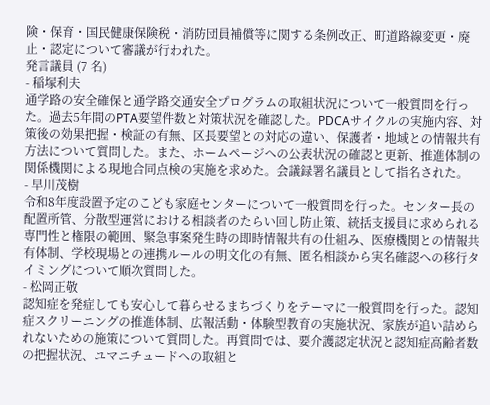険・保育・国民健康保険税・消防団員補償等に関する条例改正、町道路線変更・廃止・認定について審議が行われた。
発言議員 (7 名)
- 稲塚利夫
通学路の安全確保と通学路交通安全プログラムの取組状況について一般質問を行った。過去5年間のPTA要望件数と対策状況を確認した。PDCAサイクルの実施内容、対策後の効果把握・検証の有無、区長要望との対応の違い、保護者・地域との情報共有方法について質問した。また、ホームページへの公表状況の確認と更新、推進体制の関係機関による現地合同点検の実施を求めた。会議録署名議員として指名された。
- 早川茂樹
令和8年度設置予定のこども家庭センターについて一般質問を行った。センター長の配置所管、分散型運営における相談者のたらい回し防止策、統括支援員に求められる専門性と権限の範囲、緊急事案発生時の即時情報共有の仕組み、医療機関との情報共有体制、学校現場との連携ルールの明文化の有無、匿名相談から実名確認への移行タイミングについて順次質問した。
- 松岡正敬
認知症を発症しても安心して暮らせるまちづくりをテーマに一般質問を行った。認知症スクリーニングの推進体制、広報活動・体験型教育の実施状況、家族が追い詰められないための施策について質問した。再質問では、要介護認定状況と認知症高齢者数の把握状況、ユマニチュードへの取組と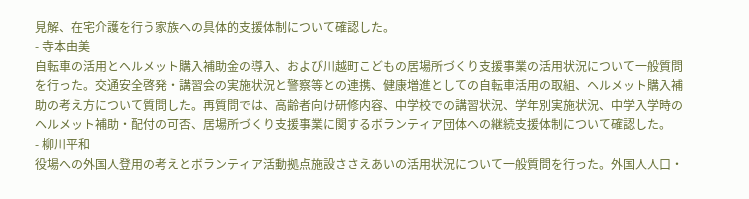見解、在宅介護を行う家族への具体的支援体制について確認した。
- 寺本由美
自転車の活用とヘルメット購入補助金の導入、および川越町こどもの居場所づくり支援事業の活用状況について一般質問を行った。交通安全啓発・講習会の実施状況と警察等との連携、健康増進としての自転車活用の取組、ヘルメット購入補助の考え方について質問した。再質問では、高齢者向け研修内容、中学校での講習状況、学年別実施状況、中学入学時のヘルメット補助・配付の可否、居場所づくり支援事業に関するボランティア団体への継続支援体制について確認した。
- 柳川平和
役場への外国人登用の考えとボランティア活動拠点施設ささえあいの活用状況について一般質問を行った。外国人人口・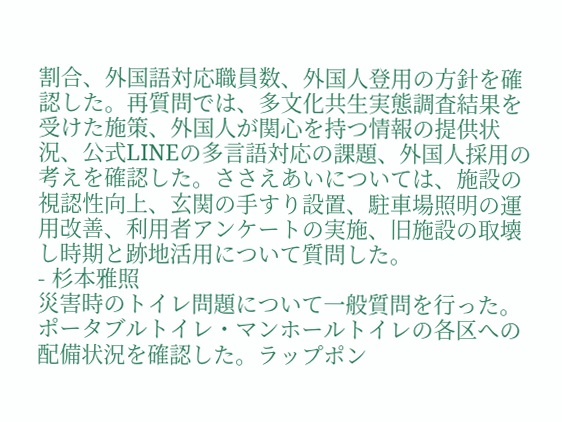割合、外国語対応職員数、外国人登用の方針を確認した。再質問では、多文化共生実態調査結果を受けた施策、外国人が関心を持つ情報の提供状況、公式LINEの多言語対応の課題、外国人採用の考えを確認した。ささえあいについては、施設の視認性向上、玄関の手すり設置、駐車場照明の運用改善、利用者アンケートの実施、旧施設の取壊し時期と跡地活用について質問した。
- 杉本雅照
災害時のトイレ問題について一般質問を行った。ポータブルトイレ・マンホールトイレの各区への配備状況を確認した。ラップポン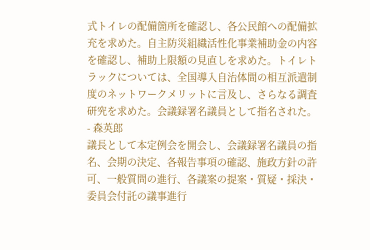式トイレの配備箇所を確認し、各公民館への配備拡充を求めた。自主防災組織活性化事業補助金の内容を確認し、補助上限額の見直しを求めた。トイレトラックについては、全国導入自治体間の相互派遣制度のネットワークメリットに言及し、さらなる調査研究を求めた。会議録署名議員として指名された。
- 森英郎
議長として本定例会を開会し、会議録署名議員の指名、会期の決定、各報告事項の確認、施政方針の許可、一般質問の進行、各議案の提案・質疑・採決・委員会付託の議事進行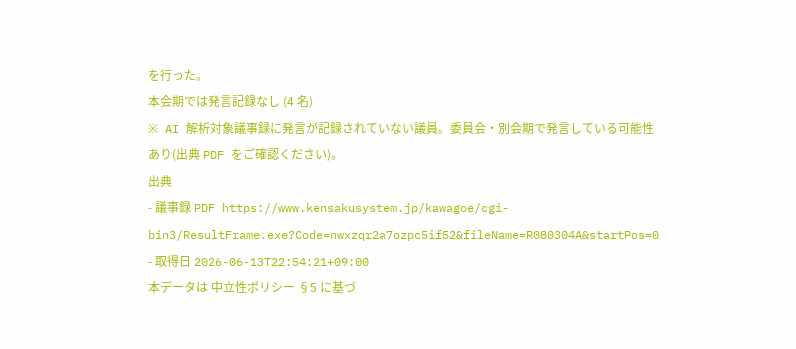を行った。
本会期では発言記録なし (4 名)
※ AI 解析対象議事録に発言が記録されていない議員。委員会・別会期で発言している可能性あり(出典 PDF をご確認ください)。
出典
- 議事録 PDF https://www.kensakusystem.jp/kawagoe/cgi-bin3/ResultFrame.exe?Code=nwxzqr2a7ozpc5if52&fileName=R080304A&startPos=0
- 取得日 2026-06-13T22:54:21+09:00
本データは 中立性ポリシー §5 に基づ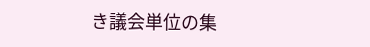き議会単位の集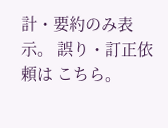計・要約のみ表示。 誤り・訂正依頼は こちら。